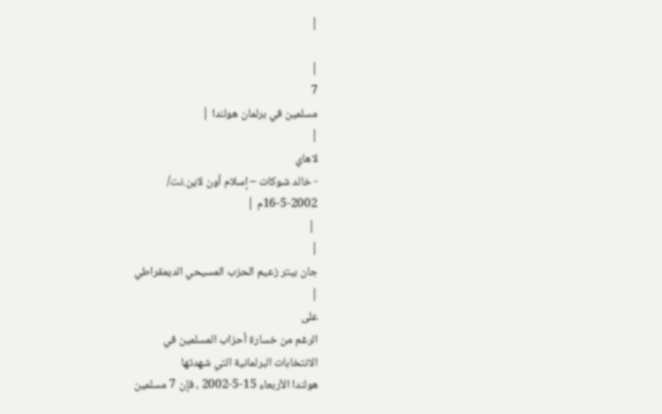|

|
7
مسلمين في برلمان هولندا |
|
لاهاي
- خالد شوكات – إسلام أون لاين.نت/
16-5-2002م |
 |
|
جان بيتر زعيم الحزب المسيحي الديمقراطي
|
على
الرغم من خسارة أحزاب المسلمين في
الانتخابات البرلمانية التي شهدتها
هولندا الأربعاء 15-5-2002 ، فإن 7 مسلمين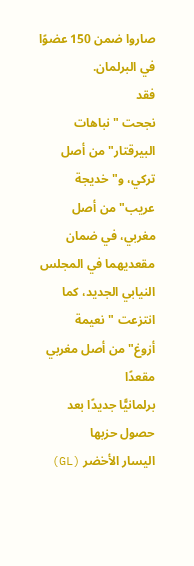صاروا ضمن 150 عضوًا في البرلمان.
فقد
نجحت "نباهات البيرقتار" من أصل
تركي، و"خديجة عريب" من أصل
مغربي، في ضمان مقعديهما في المجلس
النيابي الجديد، كما انتزعت "نعيمة
أزوغ" من أصل مغربي مقعدًا
برلمانيًّا جديدًا بعد حصول حزبها
اليسار الأخضر (GL)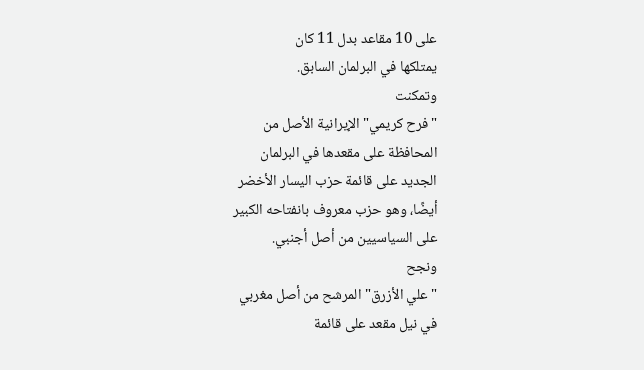على 10 مقاعد بدل 11 كان
يمتلكها في البرلمان السابق.
وتمكنت
"فرح كريمي" الإيرانية الأصل من
المحافظة على مقعدها في البرلمان
الجديد على قائمة حزب اليسار الأخضر
أيضًا، وهو حزب معروف بانفتاحه الكبير
على السياسيين من أصل أجنبي.
ونجح
"علي الأزرق" المرشح من أصل مغربي
في نيل مقعد على قائمة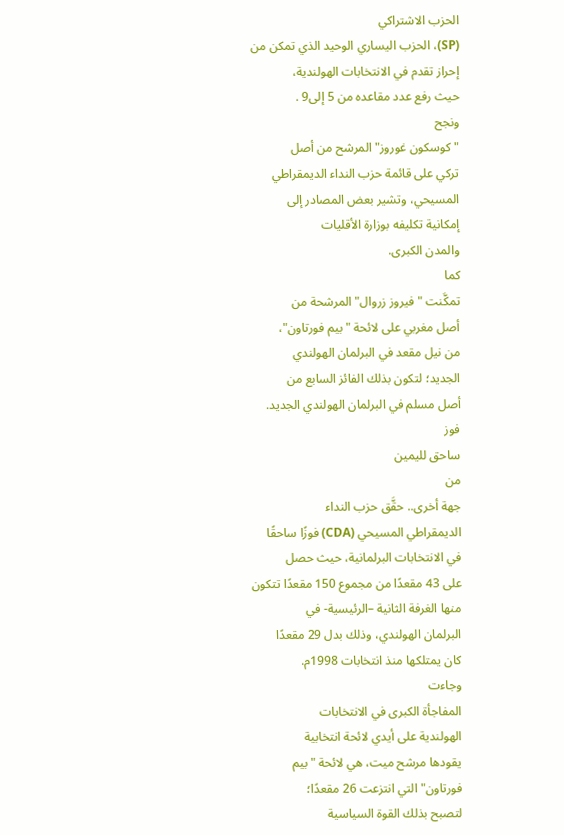الحزب الاشتراكي
(SP)، الحزب اليساري الوحيد الذي تمكن من
إحراز تقدم في الانتخابات الهولندية،
حيث رفع عدد مقاعده من 5 إلى9 .
ونجح
"كوسكون غوروز" المرشح من أصل
تركي على قائمة حزب النداء الديمقراطي
المسيحي، وتشير بعض المصادر إلى
إمكانية تكليفه بوزارة الأقليات
والمدن الكبرى.
كما
تمكَّنت "فيروز زروال" المرشحة من
أصل مغربي على لائحة "بيم فورتاون"،
من نيل مقعد في البرلمان الهولندي
الجديد؛ لتكون بذلك الفائز السابع من
أصل مسلم في البرلمان الهولندي الجديد.
فوز
ساحق لليمين
من
جهة أخرى.. حقَّق حزب النداء
الديمقراطي المسيحي (CDA) فوزًا ساحقًا
في الانتخابات البرلمانية، حيث حصل
على 43 مقعدًا من مجموع 150 مقعدًا تتكون
منها الغرفة الثانية –الرئيسية- في
البرلمان الهولندي، وذلك بدل 29 مقعدًا
كان يمتلكها منذ انتخابات 1998م.
وجاءت
المفاجأة الكبرى في الانتخابات
الهولندية على أيدي لائحة انتخابية
يقودها مرشح ميت، هي لائحة "بيم
فورتاون" التي انتزعت 26 مقعدًا؛
لتصبح بذلك القوة السياسية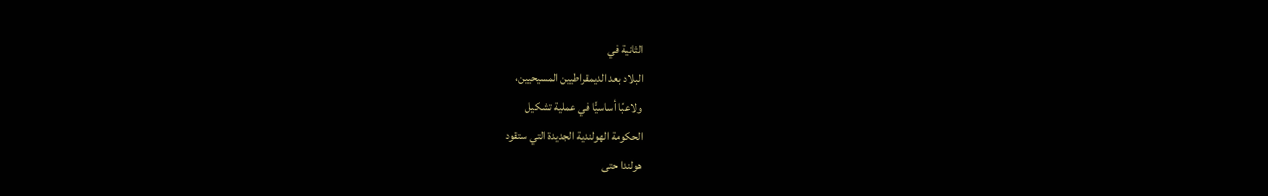الثانية في
البلاد بعد الديمقراطيين المسيحيين،
ولاعبًا أساسيًّا في عملية تشكيل
الحكومة الهولندية الجديدة التي ستقود
هولندا حتى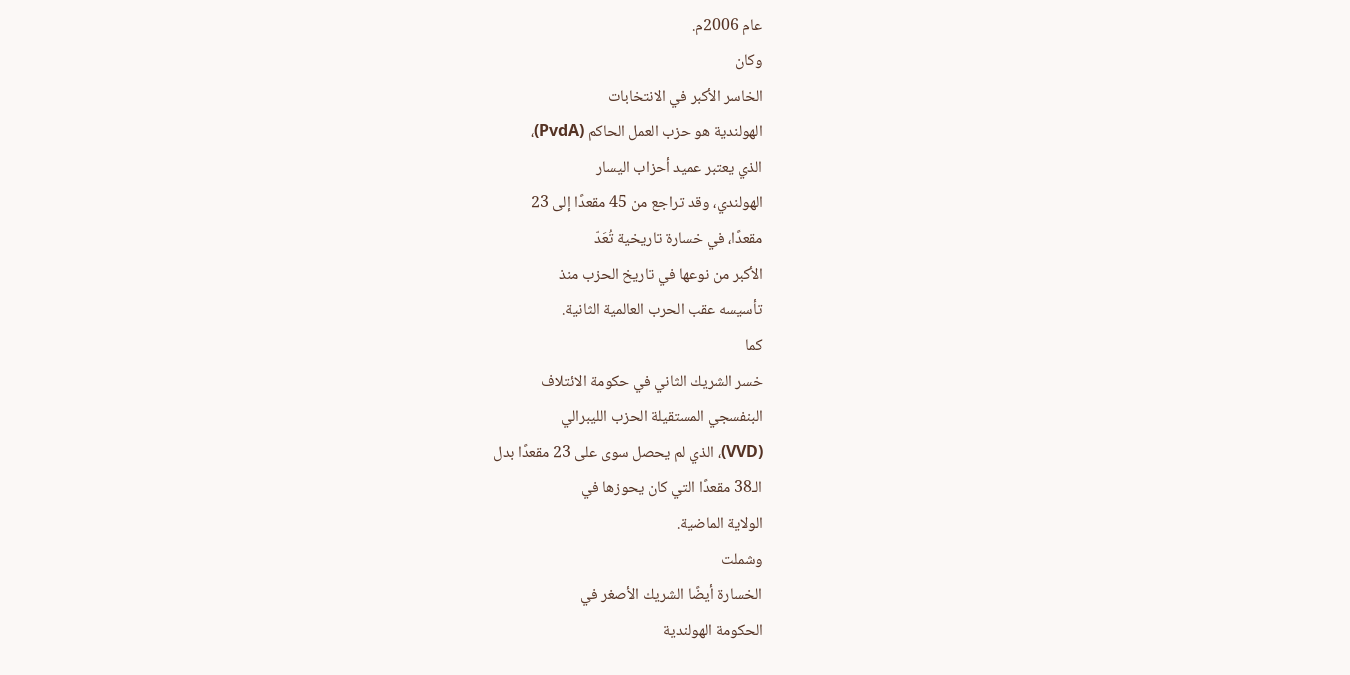عام 2006م.
وكان
الخاسر الأكبر في الانتخابات
الهولندية هو حزب العمل الحاكم (PvdA)،
الذي يعتبر عميد أحزاب اليسار
الهولندي، وقد تراجع من 45 مقعدًا إلى 23
مقعدًا، في خسارة تاريخية تُعَدّ
الأكبر من نوعها في تاريخ الحزب منذ
تأسيسه عقب الحرب العالمية الثانية.
كما
خسر الشريك الثاني في حكومة الائتلاف
البنفسجي المستقيلة الحزب الليبرالي
(VVD)، الذي لم يحصل سوى على 23 مقعدًا بدل
الـ38 مقعدًا التي كان يحوزها في
الولاية الماضية.
وشملت
الخسارة أيضًا الشريك الأصغر في
الحكومة الهولندية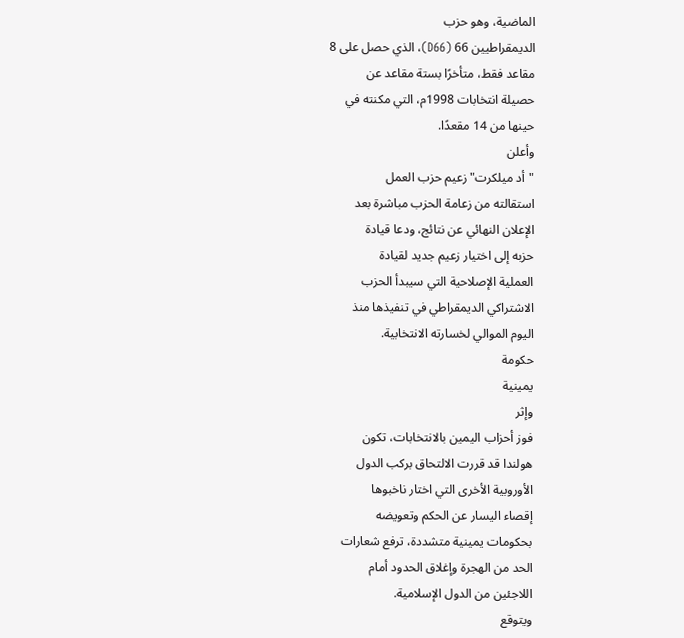الماضية، وهو حزب
الديمقراطيين 66 (D66)، الذي حصل على 8
مقاعد فقط، متأخرًا بستة مقاعد عن
حصيلة انتخابات 1998م، التي مكنته في
حينها من 14 مقعدًا.
وأعلن
"أد ميلكرت" زعيم حزب العمل
استقالته من زعامة الحزب مباشرة بعد
الإعلان النهائي عن نتائج، ودعا قيادة
حزبه إلى اختيار زعيم جديد لقيادة
العملية الإصلاحية التي سيبدأ الحزب
الاشتراكي الديمقراطي في تنفيذها منذ
اليوم الموالي لخسارته الانتخابية.
حكومة
يمينية
وإثر
فوز أحزاب اليمين بالانتخابات، تكون
هولندا قد قررت الالتحاق بركب الدول
الأوروبية الأخرى التي اختار ناخبوها
إقصاء اليسار عن الحكم وتعويضه
بحكومات يمينية متشددة، ترفع شعارات
الحد من الهجرة وإغلاق الحدود أمام
اللاجئين من الدول الإسلامية.
ويتوقع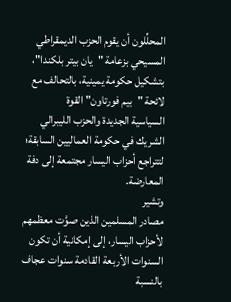المحلِّلون أن يقوم الحزب الديمقراطي
المسيحي بزعامة "يان بيتر بلكندا"،
بتشكيل حكومة يمينية، بالتحالف مع
لائحة "بيم فورتاون" القوة
السياسية الجديدة والحزب الليبرالي
الشريك في حكومة العماليين السابقة؛
لتتراجع أحزاب اليسار مجتمعة إلى دفة
المعارضة.
وتشير
مصادر المسلمين الذين صوَّت معظمهم
لأحزاب اليسار، إلى إمكانية أن تكون
السنوات الأربعة القادمة سنوات عجاف
بالنسبة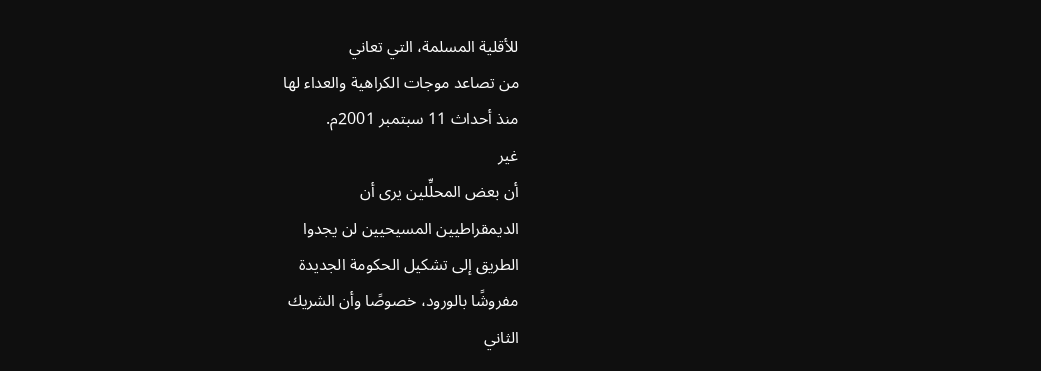للأقلية المسلمة، التي تعاني
من تصاعد موجات الكراهية والعداء لها
منذ أحداث 11 سبتمبر 2001م.
غير
أن بعض المحلِّلين يرى أن
الديمقراطيين المسيحيين لن يجدوا
الطريق إلى تشكيل الحكومة الجديدة
مفروشًا بالورود، خصوصًا وأن الشريك
الثاني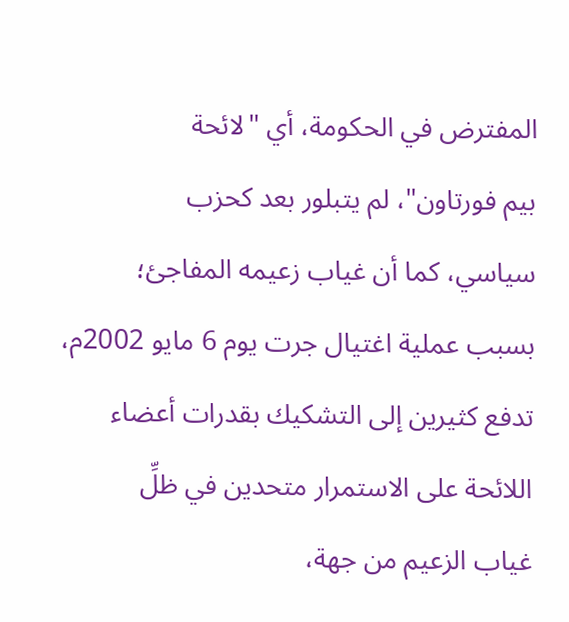المفترض في الحكومة، أي "لائحة
بيم فورتاون"، لم يتبلور بعد كحزب
سياسي، كما أن غياب زعيمه المفاجئ؛
بسبب عملية اغتيال جرت يوم 6 مايو 2002م،
تدفع كثيرين إلى التشكيك بقدرات أعضاء
اللائحة على الاستمرار متحدين في ظلِّ
غياب الزعيم من جهة،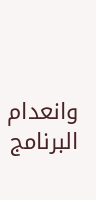وانعدام البرنامج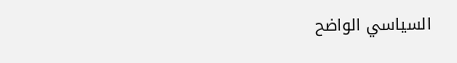السياسي الواضح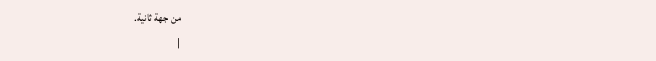من جهة ثانية.
|